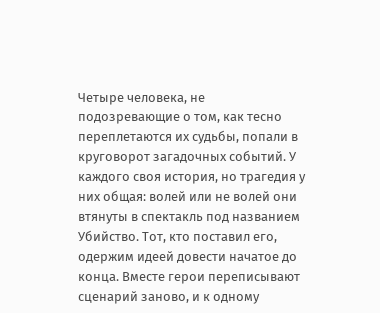Четыре человека, не подозревающие о том, как тесно переплетаются их судьбы, попали в круговорот загадочных событий. У каждого своя история, но трагедия у них общая: волей или не волей они втянуты в спектакль под названием Убийство. Тот, кто поставил его, одержим идеей довести начатое до конца. Вместе герои переписывают сценарий заново, и к одному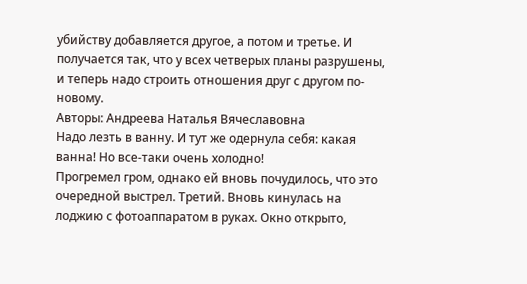убийству добавляется другое, а потом и третье. И получается так, что у всех четверых планы разрушены, и теперь надо строить отношения друг с другом по-новому.
Авторы: Андреева Наталья Вячеславовна
Надо лезть в ванну. И тут же одернула себя: какая ванна! Но все-таки очень холодно!
Прогремел гром, однако ей вновь почудилось, что это очередной выстрел. Третий. Вновь кинулась на лоджию с фотоаппаратом в руках. Окно открыто,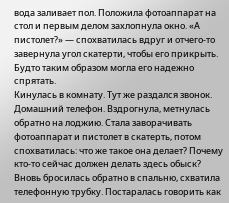вода заливает пол. Положила фотоаппарат на стол и первым делом захлопнула окно. «А пистолет?» — спохватилась вдруг и отчего-то завернула угол скатерти, чтобы его прикрыть. Будто таким образом могла его надежно спрятать.
Кинулась в комнату. Тут же раздался звонок. Домашний телефон. Вздрогнула, метнулась обратно на лоджию. Стала заворачивать фотоаппарат и пистолет в скатерть, потом спохватилась: что же такое она делает? Почему кто-то сейчас должен делать здесь обыск?
Вновь бросилась обратно в спальню, схватила телефонную трубку. Постаралась говорить как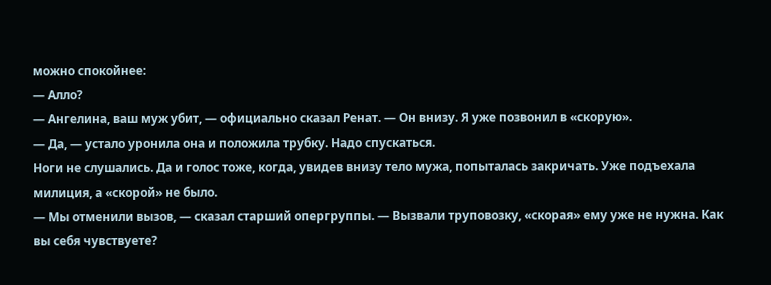можно спокойнее:
— Алло?
— Ангелина, ваш муж убит, — официально сказал Ренат. — Он внизу. Я уже позвонил в «скорую».
— Да, — устало уронила она и положила трубку. Надо спускаться.
Ноги не слушались. Да и голос тоже, когда, увидев внизу тело мужа, попыталась закричать. Уже подъехала милиция, а «скорой» не было.
— Мы отменили вызов, — сказал старший опергруппы. — Вызвали труповозку, «скорая» ему уже не нужна. Как вы себя чувствуете?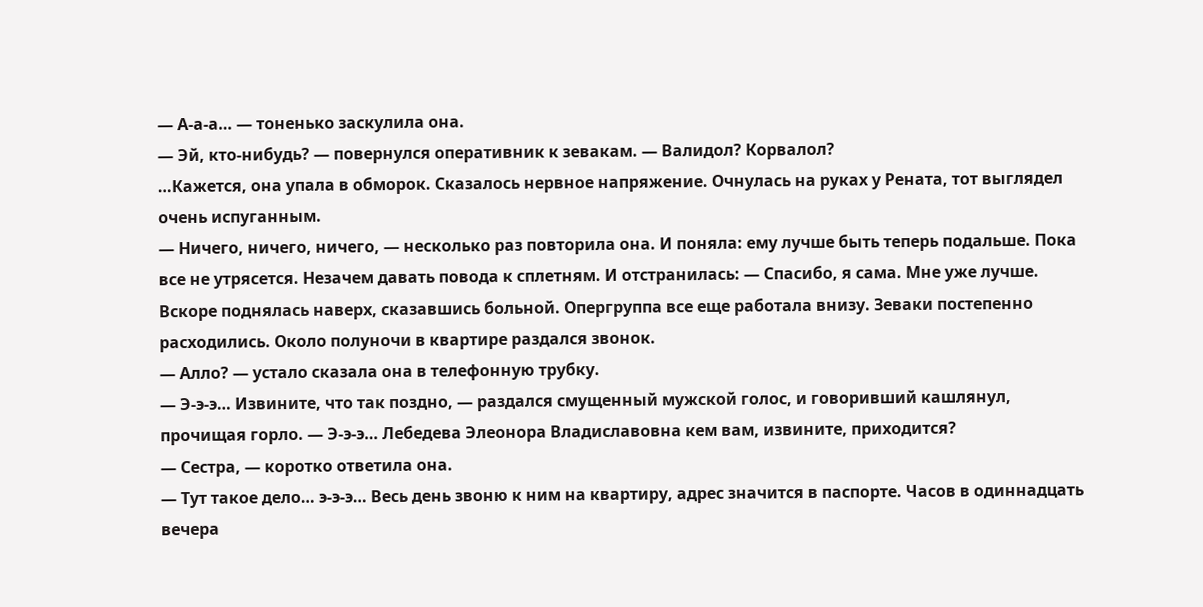— А-а-а… — тоненько заскулила она.
— Эй, кто-нибудь? — повернулся оперативник к зевакам. — Валидол? Корвалол?
…Кажется, она упала в обморок. Сказалось нервное напряжение. Очнулась на руках у Рената, тот выглядел очень испуганным.
— Ничего, ничего, ничего, — несколько раз повторила она. И поняла: ему лучше быть теперь подальше. Пока все не утрясется. Незачем давать повода к сплетням. И отстранилась: — Спасибо, я сама. Мне уже лучше.
Вскоре поднялась наверх, сказавшись больной. Опергруппа все еще работала внизу. Зеваки постепенно расходились. Около полуночи в квартире раздался звонок.
— Алло? — устало сказала она в телефонную трубку.
— Э-э-э… Извините, что так поздно, — раздался смущенный мужской голос, и говоривший кашлянул, прочищая горло. — Э-э-э… Лебедева Элеонора Владиславовна кем вам, извините, приходится?
— Сестра, — коротко ответила она.
— Тут такое дело… э-э-э… Весь день звоню к ним на квартиру, адрес значится в паспорте. Часов в одиннадцать вечера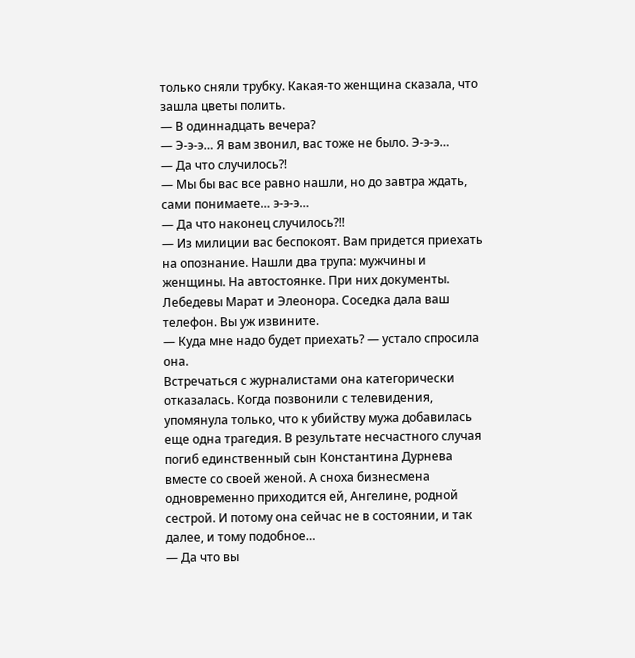только сняли трубку. Какая-то женщина сказала, что зашла цветы полить.
— В одиннадцать вечера?
— Э-э-э… Я вам звонил, вас тоже не было. Э-э-э…
— Да что случилось?!
— Мы бы вас все равно нашли, но до завтра ждать, сами понимаете… э-э-э…
— Да что наконец случилось?!!
— Из милиции вас беспокоят. Вам придется приехать на опознание. Нашли два трупа: мужчины и женщины. На автостоянке. При них документы. Лебедевы Марат и Элеонора. Соседка дала ваш телефон. Вы уж извините.
— Куда мне надо будет приехать? — устало спросила она.
Встречаться с журналистами она категорически отказалась. Когда позвонили с телевидения, упомянула только, что к убийству мужа добавилась еще одна трагедия. В результате несчастного случая погиб единственный сын Константина Дурнева вместе со своей женой. А сноха бизнесмена одновременно приходится ей, Ангелине, родной сестрой. И потому она сейчас не в состоянии, и так далее, и тому подобное…
— Да что вы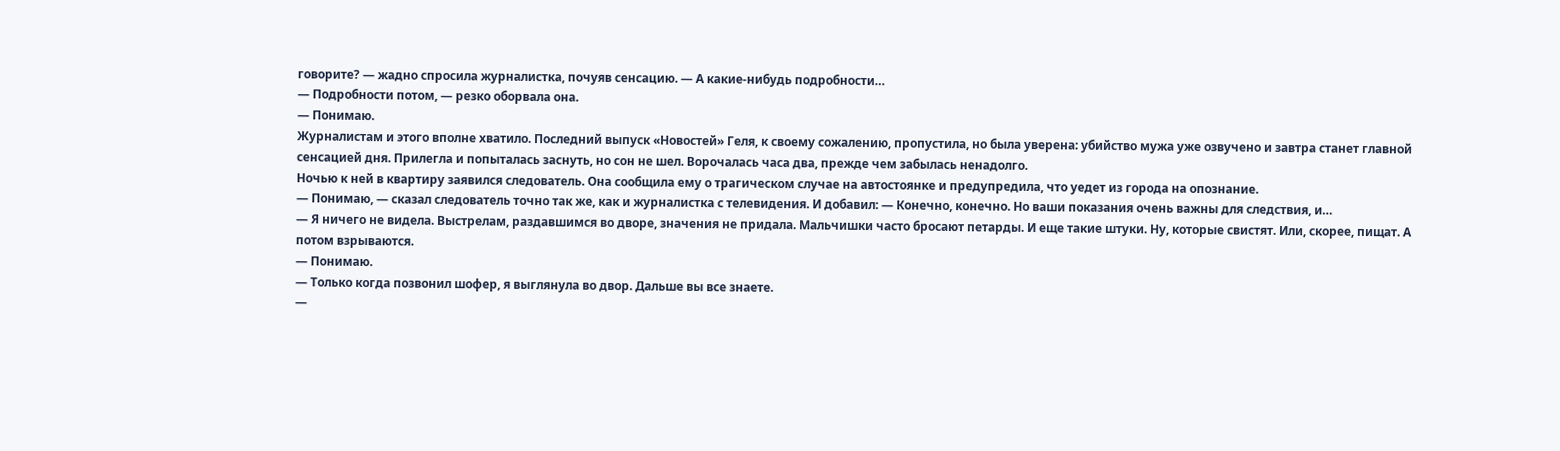говорите? — жадно спросила журналистка, почуяв сенсацию. — А какие-нибудь подробности…
— Подробности потом, — резко оборвала она.
— Понимаю.
Журналистам и этого вполне хватило. Последний выпуск «Новостей» Геля, к своему сожалению, пропустила, но была уверена: убийство мужа уже озвучено и завтра станет главной сенсацией дня. Прилегла и попыталась заснуть, но сон не шел. Ворочалась часа два, прежде чем забылась ненадолго.
Ночью к ней в квартиру заявился следователь. Она сообщила ему о трагическом случае на автостоянке и предупредила, что уедет из города на опознание.
— Понимаю, — сказал следователь точно так же, как и журналистка с телевидения. И добавил: — Конечно, конечно. Но ваши показания очень важны для следствия, и…
— Я ничего не видела. Выстрелам, раздавшимся во дворе, значения не придала. Мальчишки часто бросают петарды. И еще такие штуки. Ну, которые свистят. Или, скорее, пищат. А потом взрываются.
— Понимаю.
— Только когда позвонил шофер, я выглянула во двор. Дальше вы все знаете.
—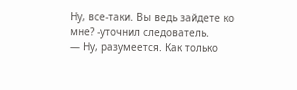Ну, все-таки. Вы ведь зайдете ко мне? -уточнил следователь.
— Ну, разумеется. Как только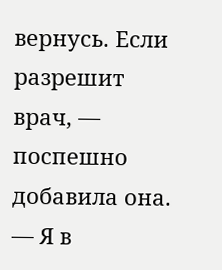вернусь. Если разрешит врач, — поспешно добавила она. — Я в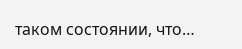таком состоянии, что…